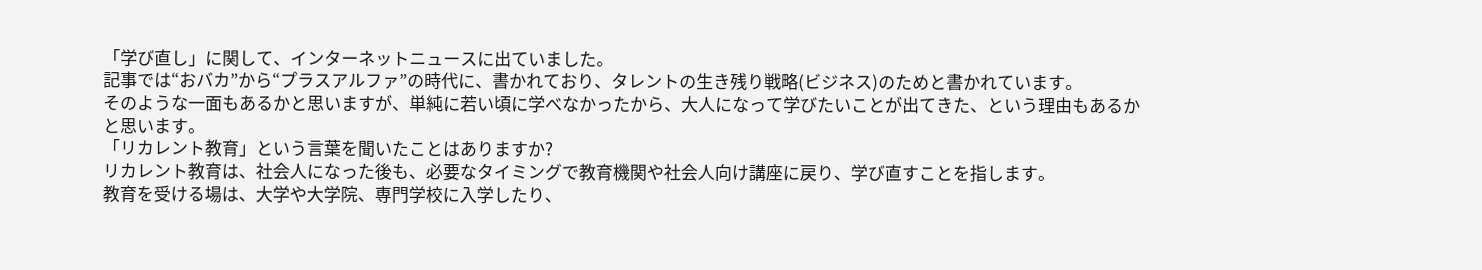「学び直し」に関して、インターネットニュースに出ていました。
記事では“おバカ”から“プラスアルファ”の時代に、書かれており、タレントの生き残り戦略(ビジネス)のためと書かれています。
そのような一面もあるかと思いますが、単純に若い頃に学べなかったから、大人になって学びたいことが出てきた、という理由もあるかと思います。
「リカレント教育」という言葉を聞いたことはありますか?
リカレント教育は、社会人になった後も、必要なタイミングで教育機関や社会人向け講座に戻り、学び直すことを指します。
教育を受ける場は、大学や大学院、専門学校に入学したり、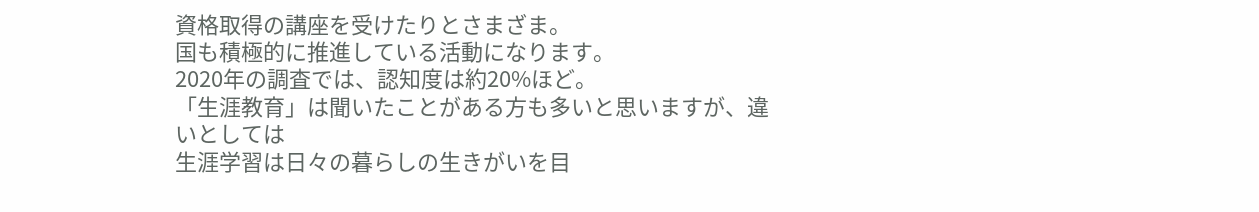資格取得の講座を受けたりとさまざま。
国も積極的に推進している活動になります。
2020年の調査では、認知度は約20%ほど。
「生涯教育」は聞いたことがある方も多いと思いますが、違いとしては
生涯学習は日々の暮らしの生きがいを目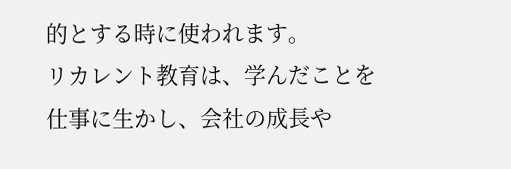的とする時に使われます。
リカレント教育は、学んだことを仕事に生かし、会社の成長や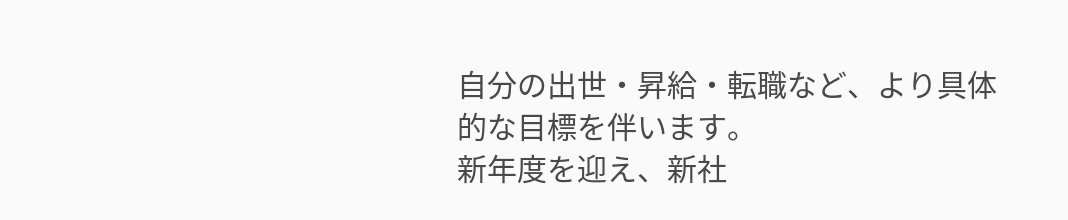自分の出世・昇給・転職など、より具体的な目標を伴います。
新年度を迎え、新社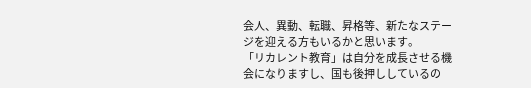会人、異動、転職、昇格等、新たなステージを迎える方もいるかと思います。
「リカレント教育」は自分を成長させる機会になりますし、国も後押ししているの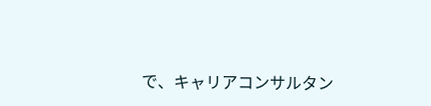で、キャリアコンサルタン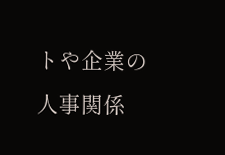トや企業の人事関係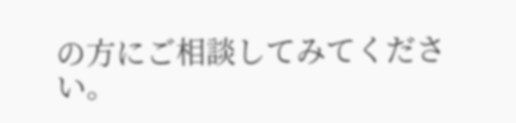の方にご相談してみてください。